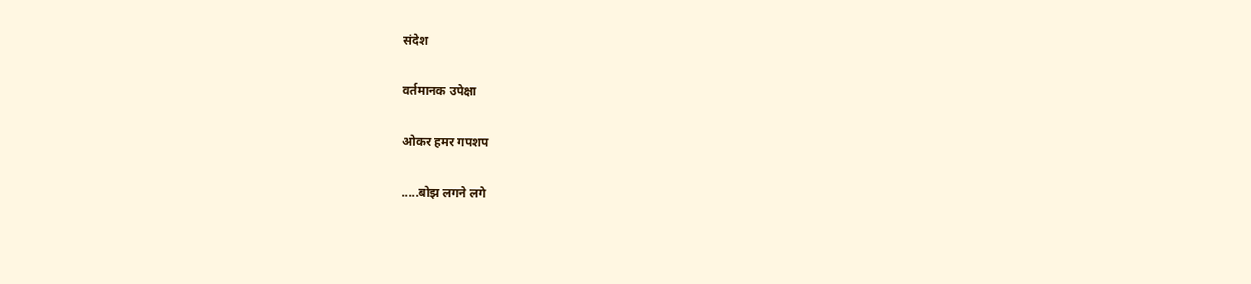संदेश

वर्तमानक उपेक्षा

ओकर हमर गपशप

.....बोझ लगने लगे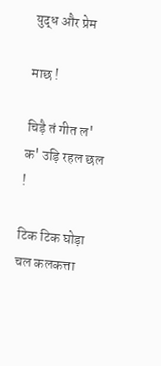युद्ध और प्रेम

माछ !

चिड़ै तं गीत ल' क' उड़ि रहल छल !

टिक टिक घोड़ा चल कलकत्ता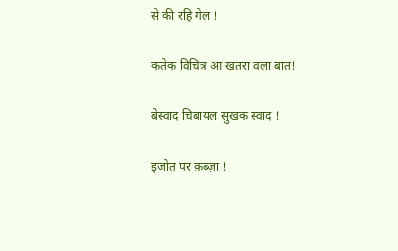से की रहि गेल !

कतेक विचित्र आ खतरा वला बात!

बेस्वाद चिबायल सुखक स्वाद !

इजोत पर क़ब्ज़ा !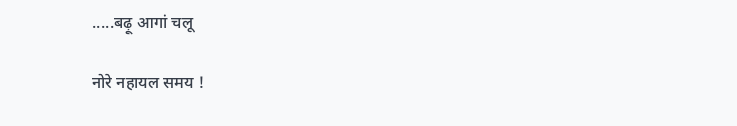.....बढ़ू आगां चलू

नोरे नहायल समय !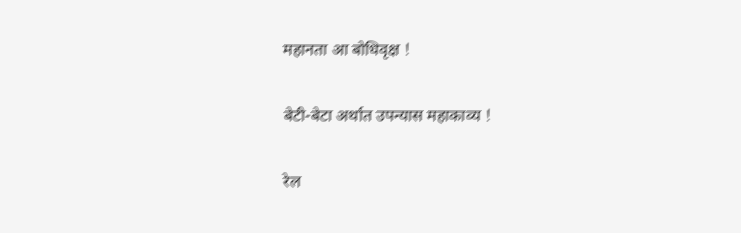महानता आ बोधिवृक्ष !

बेटी-बेटा अर्थात उपन्यास महाकाव्य !

रेल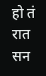हो तं रात सन